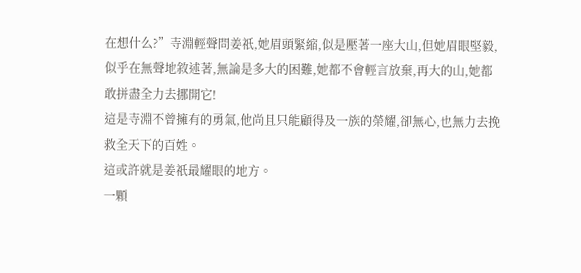在想什么?”寺淵輕聲問姜祇,她眉頭緊縮,似是壓著一座大山,但她眉眼堅毅,似乎在無聲地敘述著,無論是多大的困難,她都不會輕言放棄,再大的山,她都敢拼盡全力去挪開它!
這是寺淵不曾擁有的勇氣,他尚且只能顧得及一族的榮耀,卻無心,也無力去挽救全天下的百姓。
這或許就是姜祇最耀眼的地方。
一顆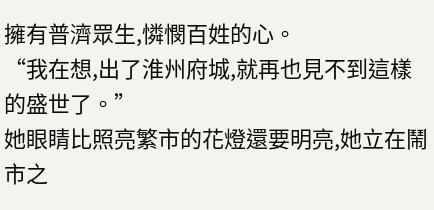擁有普濟眾生,憐憫百姓的心。
“我在想,出了淮州府城,就再也見不到這樣的盛世了。”
她眼睛比照亮繁市的花燈還要明亮,她立在鬧市之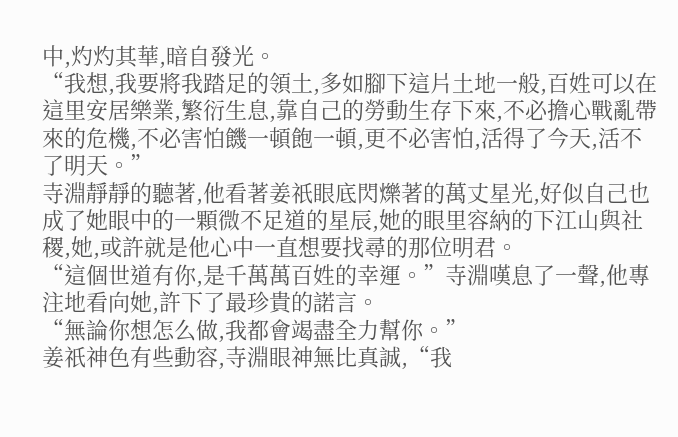中,灼灼其華,暗自發光。
“我想,我要將我踏足的領土,多如腳下這片土地一般,百姓可以在這里安居樂業,繁衍生息,靠自己的勞動生存下來,不必擔心戰亂帶來的危機,不必害怕饑一頓飽一頓,更不必害怕,活得了今天,活不了明天。”
寺淵靜靜的聽著,他看著姜祇眼底閃爍著的萬丈星光,好似自己也成了她眼中的一顆微不足道的星辰,她的眼里容納的下江山與社稷,她,或許就是他心中一直想要找尋的那位明君。
“這個世道有你,是千萬萬百姓的幸運。”寺淵嘆息了一聲,他專注地看向她,許下了最珍貴的諾言。
“無論你想怎么做,我都會竭盡全力幫你。”
姜祇神色有些動容,寺淵眼神無比真誠,“我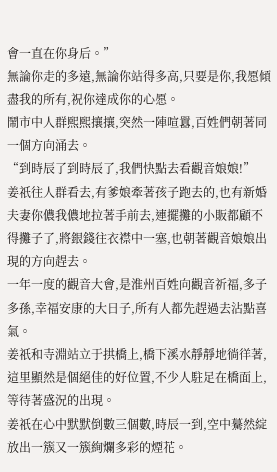會一直在你身后。”
無論你走的多遠,無論你站得多高,只要是你,我愿傾盡我的所有,祝你達成你的心愿。
鬧市中人群熙熙攘攘,突然一陣喧囂,百姓們朝著同一個方向涌去。
“到時辰了到時辰了,我們快點去看觀音娘娘!”
姜祇往人群看去,有爹娘牽著孩子跑去的,也有新婚夫妻你儂我儂地拉著手前去,連擺攤的小販都顧不得攤子了,將銀錢往衣襟中一塞,也朝著觀音娘娘出現的方向趕去。
一年一度的觀音大會,是淮州百姓向觀音祈福,多子多孫,幸福安康的大日子,所有人都先趕過去沾點喜氣。
姜祇和寺淵站立于拱橋上,橋下溪水靜靜地徜徉著,這里顯然是個絕佳的好位置,不少人駐足在橋面上,等待著盛況的出現。
姜祇在心中默默倒數三個數,時辰一到,空中驀然綻放出一簇又一簇絢爛多彩的煙花。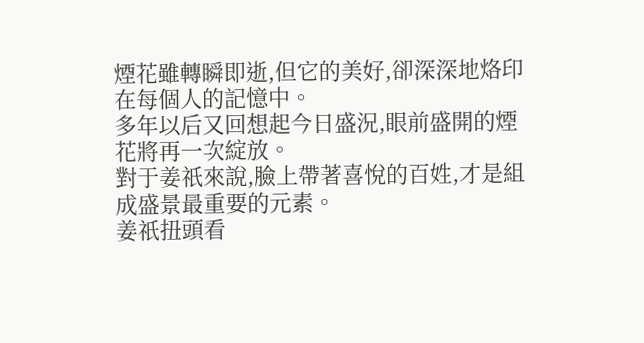煙花雖轉瞬即逝,但它的美好,卻深深地烙印在每個人的記憶中。
多年以后又回想起今日盛況,眼前盛開的煙花將再一次綻放。
對于姜祇來說,臉上帶著喜悅的百姓,才是組成盛景最重要的元素。
姜祇扭頭看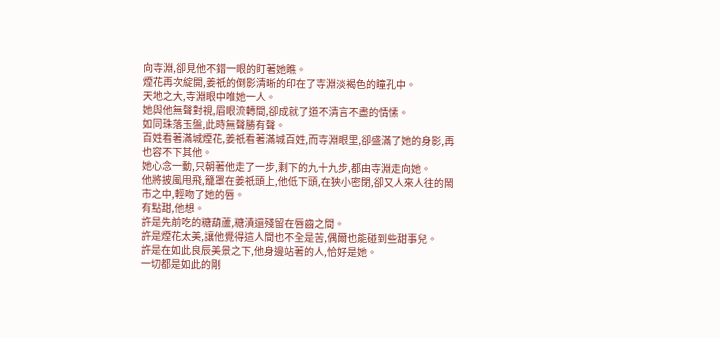向寺淵,卻見他不錯一眼的盯著她瞧。
煙花再次綻開,姜祇的倒影清晰的印在了寺淵淡褐色的瞳孔中。
天地之大,寺淵眼中唯她一人。
她與他無聲對視,眉眼流轉間,卻成就了道不清言不盡的情愫。
如同珠落玉盤,此時無聲勝有聲。
百姓看著滿城煙花,姜祇看著滿城百姓,而寺淵眼里,卻盛滿了她的身影,再也容不下其他。
她心念一動,只朝著他走了一步,剩下的九十九步,都由寺淵走向她。
他將披風甩飛,籠罩在姜祇頭上,他低下頭,在狹小密閉,卻又人來人往的鬧市之中,輕吻了她的唇。
有點甜,他想。
許是先前吃的糖葫蘆,糖漬還殘留在唇齒之間。
許是煙花太美,讓他覺得這人間也不全是苦,偶爾也能碰到些甜事兒。
許是在如此良辰美景之下,他身邊站著的人,恰好是她。
一切都是如此的剛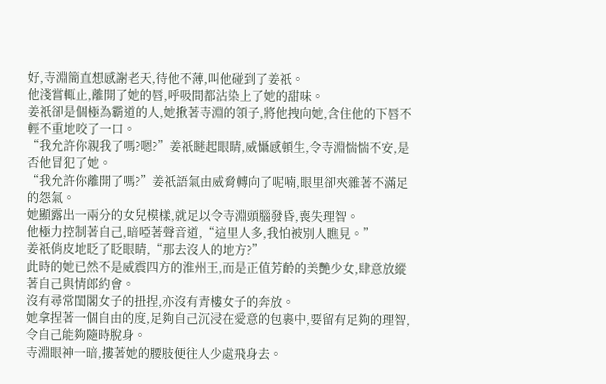好,寺淵簡直想感謝老天,待他不薄,叫他碰到了姜祇。
他淺嘗輒止,離開了她的唇,呼吸間都沾染上了她的甜味。
姜祇卻是個極為霸道的人,她揪著寺淵的領子,將他拽向她,含住他的下唇不輕不重地咬了一口。
“我允許你親我了嗎?嗯?”姜祇瞇起眼睛,威懾感頓生,令寺淵惴惴不安,是否他冒犯了她。
“我允許你離開了嗎?”姜祇語氣由威脅轉向了呢喃,眼里卻夾雜著不滿足的怨氣。
她顯露出一兩分的女兒模樣,就足以令寺淵頭腦發昏,喪失理智。
他極力控制著自己,暗啞著聲音道,“這里人多,我怕被別人瞧見。”
姜祇俏皮地眨了眨眼睛,“那去沒人的地方?”
此時的她已然不是威震四方的淮州王,而是正值芳齡的美艷少女,肆意放縱著自己與情郎約會。
沒有尋常閨閣女子的扭捏,亦沒有青樓女子的奔放。
她拿捏著一個自由的度,足夠自己沉浸在愛意的包裹中,要留有足夠的理智,令自己能夠隨時脫身。
寺淵眼神一暗,摟著她的腰肢便往人少處飛身去。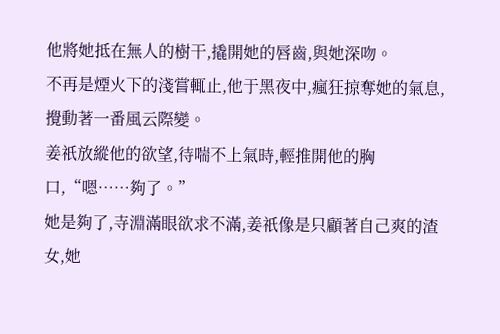他將她抵在無人的樹干,撬開她的唇齒,與她深吻。
不再是煙火下的淺嘗輒止,他于黑夜中,瘋狂掠奪她的氣息,攪動著一番風云際變。
姜祇放縱他的欲望,待喘不上氣時,輕推開他的胸口,“嗯……夠了。”
她是夠了,寺淵滿眼欲求不滿,姜祇像是只顧著自己爽的渣女,她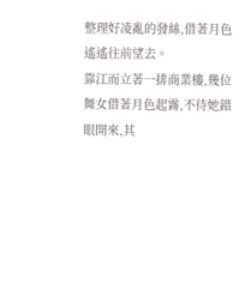整理好凌亂的發絲,借著月色遙遙往前望去。
靠江而立著一排商業樓,幾位舞女借著月色起霧,不待她錯眼開來,其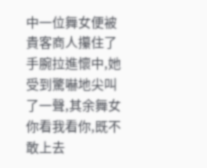中一位舞女便被貴客商人攥住了手腕拉進懷中,她受到驚嚇地尖叫了一聲,其余舞女你看我看你,既不敢上去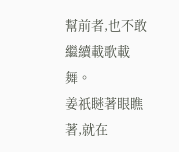幫前者,也不敢繼續載歌載舞。
姜祇瞇著眼瞧著,就在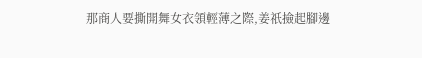那商人要撕開舞女衣領輕薄之際,姜祇撿起腳邊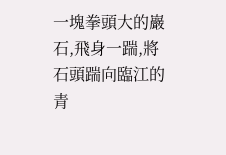一塊拳頭大的巖石,飛身一踹,將石頭踹向臨江的青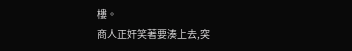樓。
商人正奸笑著要湊上去,突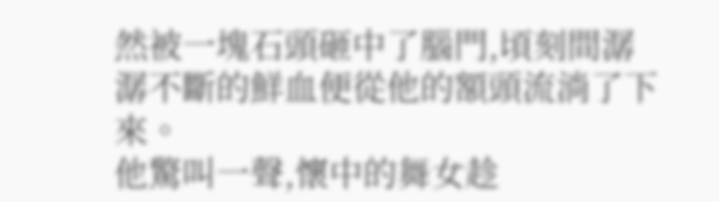然被一塊石頭砸中了腦門,頃刻間潺潺不斷的鮮血便從他的額頭流淌了下來。
他驚叫一聲,懷中的舞女趁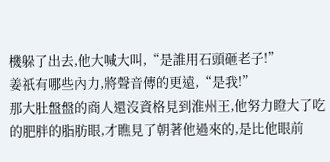機躲了出去,他大喊大叫,“是誰用石頭砸老子!”
姜祇有哪些內力,將聲音傳的更遠,“是我!”
那大肚盤盤的商人還沒資格見到淮州王,他努力瞪大了吃的肥胖的脂肪眼,才瞧見了朝著他過來的,是比他眼前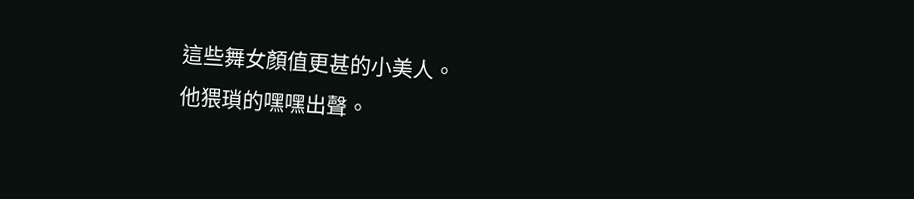這些舞女顏值更甚的小美人。
他猥瑣的嘿嘿出聲。